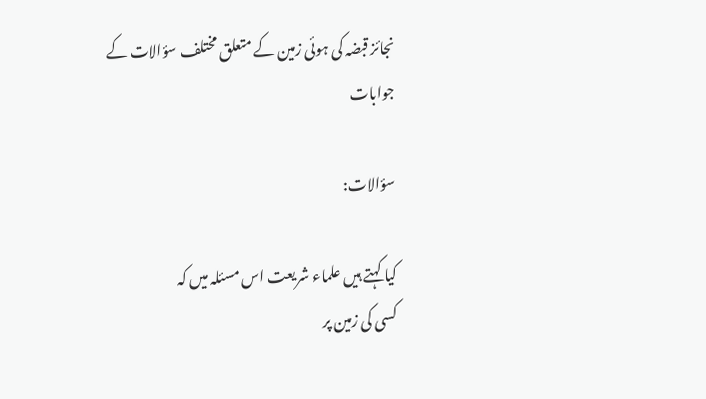نجائز قبضہ کی ہوئی زمین کے متعلق مختلف سؤالات کے جوابات

سؤالات:

کیا کہتے ہیں علماء شریعت اس مسئلہ میں کہ
کسی کی زمین پر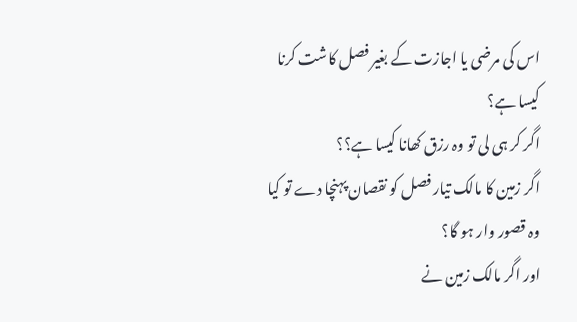اس کی مرضی یا اجازت کے بغیر فصل کاشت کرنا کیسا ہے؟
اگر کر ہی لی تو وہ رزق کھانا کیسا ہے؟؟
اگر زمین کا مالک تیار فصل کو نقصان پہنچا دے تو کیا وہ قصور وار ہو گا؟
اور اگر مالک زمین نے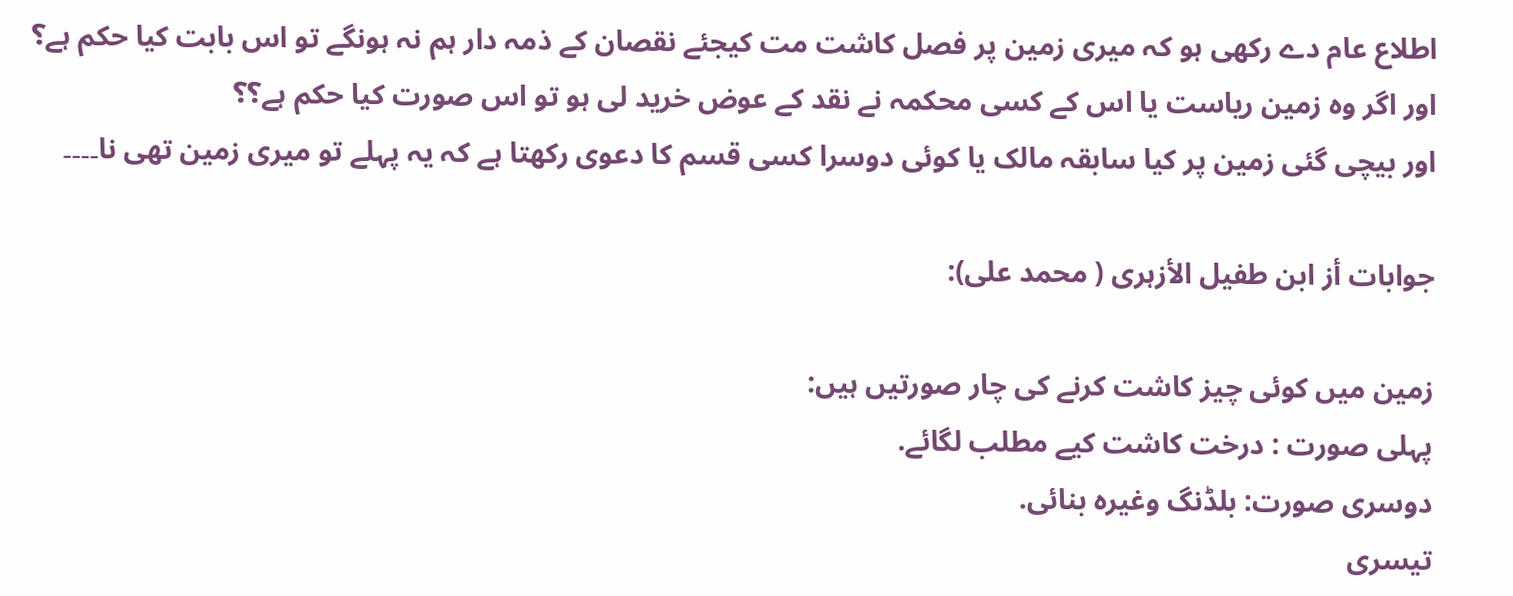اطلاع عام دے رکھی ہو کہ میری زمین پر فصل کاشت مت کیجئے نقصان کے ذمہ دار ہم نہ ہونگے تو اس بابت کیا حکم ہے؟
اور اگر وہ زمین ریاست یا اس کے کسی محکمہ نے نقد کے عوض خرید لی ہو تو اس صورت کیا حکم ہے؟؟
اور بیچی گئی زمین پر کیا سابقہ مالک یا کوئی دوسرا کسی قسم کا دعوی رکھتا ہے کہ یہ پہلے تو میری زمین تھی نا۔۔۔۔

جوابات أز ابن طفیل الأزہری ( محمد علی):

زمین میں کوئی چیز کاشت کرنے کی چار صورتیں ہیں:
پہلی صورت : درخت کاشت کیے مطلب لگائے.
دوسری صورت: بلڈنگ وغیرہ بنائی.
تیسری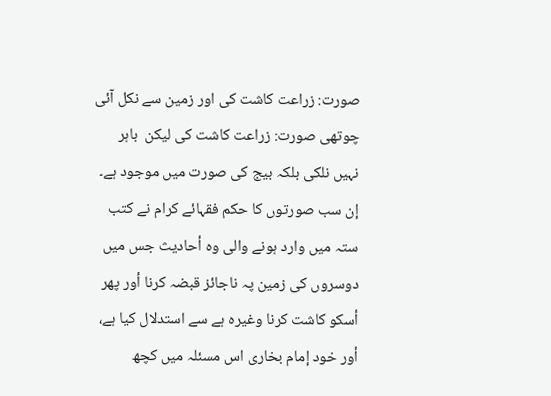صورت: زراعت کاشت کی اور زمین سے نکل آئی
چوتھی صورت: زراعت کاشت کی لیکن  باہر نہیں نلکی بلکہ بیج کی صورت میں موجود ہے۔
إن سب صورتوں کا حکم فقہائے کرام نے کتب ستہ میں وارد ہونے والی وہ أحادیث جس میں دوسروں کی زمین پہ ناجائز قبضہ کرنا أور پھر أسکو کاشت کرنا وغیرہ ہے سے استدلال کیا ہے،
أور خود إمام بخاری اس مسئلہ میں کچھ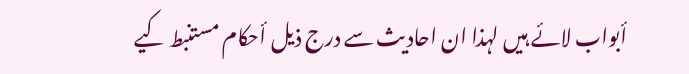أبواب لائے ہیں لہذا ان احادیث سے درج ذیل أحکام مستنبط کیے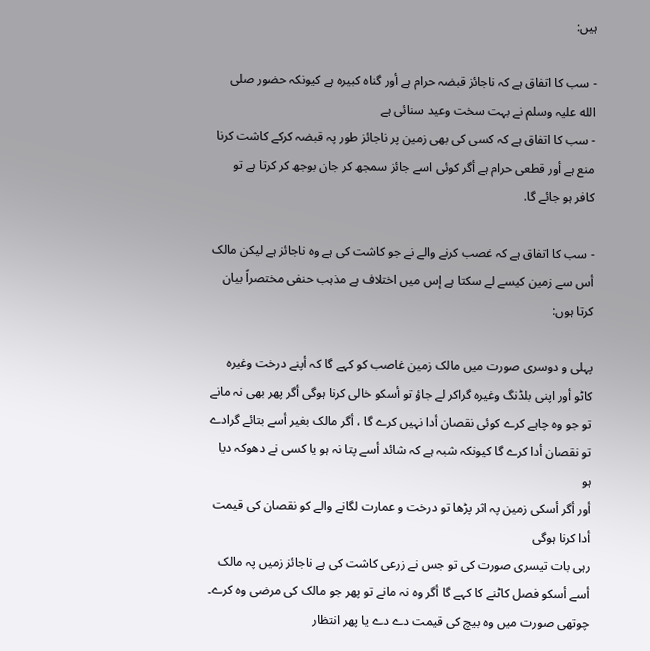ہیں:

- سب کا اتفاق ہے کہ ناجائز قبضہ حرام ہے أور گناہ کبیرہ ہے کیونکہ حضور صلی الله علیہ وسلم نے بہت سخت وعید سنائی ہے
- سب کا اتفاق ہے کہ کسی کی بھی زمین پر ناجائز طور پہ قبضہ کرکے کاشت کرنا منع ہے أور قطعی حرام ہے أگر کوئی اسے جائز سمجھ کر جان بوجھ کر کرتا ہے تو کافر ہو جائے گا.

- سب کا اتفاق ہے کہ غصب کرنے والے نے جو کاشت کی ہے وہ ناجائز ہے لیکن مالک أس سے زمین کیسے لے سکتا ہے إس میں اختلاف ہے مذہب حنفی مختصراً بیان کرتا ہوں:

پہلی و دوسری صورت میں مالک زمین غاصب کو کہے گا کہ أپنے درخت وغیرہ کاٹو أور اپنی بلڈنگ وغیرہ گراکر لے جاؤ تو أسکو خالی کرنا ہوگی أگر پھر بھی نہ مانے تو جو وہ چاہے کرے کوئی نقصان أدا نہیں کرے گا ، أگر مالک بغیر أسے بتائے گرادے تو نقصان أدا کرے گا کیونکہ شبہ ہے کہ شائد أسے پتا نہ ہو یا کسی نے دھوکہ دیا ہو
أور أگر أسکی زمین پہ اثر پڑھا تو درخت و عمارت لگانے والے کو نقصان کی قیمت أدا کرنا ہوگی
رہی بات تیسری صورت کی تو جس نے زرعی کاشت کی ہے ناجائز زمیں پہ مالک أسے أسکو فصل کاٹنے کا کہے گا أگر وہ نہ مانے تو پھر جو مالک کی مرضی وہ کرے۔
چوتھی صورت میں وہ بیچ کی قیمت دے دے یا پھر انتظار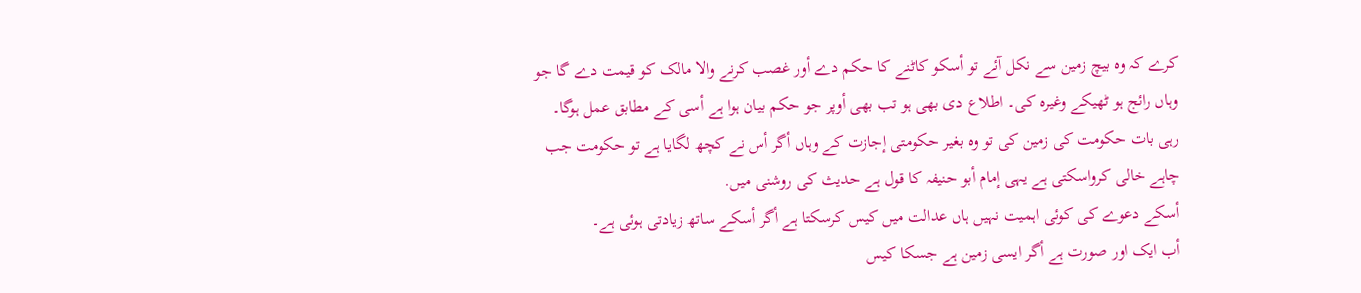کرے کہ وہ بیچ زمین سے نکل آئے تو أسکو کاٹنے کا حکم دے أور غصب کرنے والا مالک کو قیمت دے گا جو وہاں رائج ہو ٹھیکے وغیرہ کی۔ اطلاع دی بھی ہو تب بھی أوپر جو حکم بیان ہوا ہے أسی کے مطابق عمل ہوگا۔
رہی بات حکومت کی زمین کی تو وہ بغیر حکومتی إجازت کے وہاں أگر أس نے کچھ لگایا ہے تو حکومت جب چاہے خالی کرواسکتی ہے یہی إمام أبو حنیفہ کا قول ہے حدیث کی روشنی میں.
أسکے دعوے کی کوئی اہمیت نہیں ہاں عدالت میں کیس کرسکتا ہے أگر أسکے ساتھ زیادتی ہوئی ہے۔
أب ایک اور صورت ہے أگر ایسی زمین ہے جسکا کیس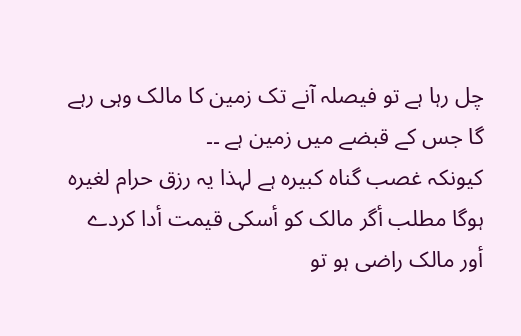چل رہا ہے تو فیصلہ آنے تک زمین کا مالک وہی رہے گا جس کے قبضے میں زمین ہے ۔۔
کیونکہ غصب گناہ کبیرہ ہے لہذا یہ رزق حرام لغیرہ ہوگا مطلب أگر مالک کو أسکی قیمت أدا کردے أور مالک راضی ہو تو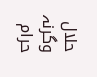حلال وگرنہ حرام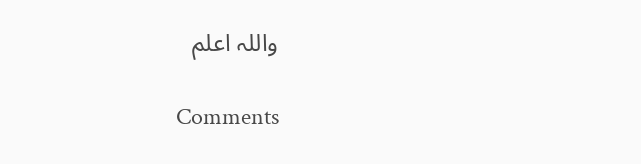واللہ اعلم

Comments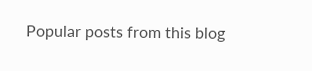Popular posts from this blog